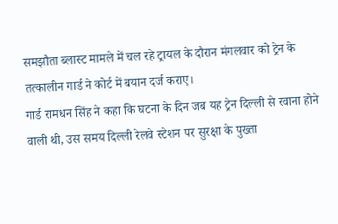समझौता ब्लास्ट मामले में चल रहे ट्रायल के दौरान मंगलवार को ट्रेन के तत्कालीन गार्ड ने कोर्ट में बयान दर्ज कराए।
गार्ड रामधन सिंह ने कहा कि घटना के दिन जब यह ट्रेन दिल्ली से रवाना होने वाली थी, उस समय दिल्ली रेलवे स्टेशन पर सुरक्षा के पुख्ता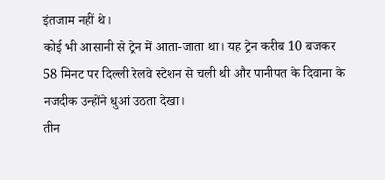इंतजाम नहीं थे।
कोई भी आसानी से ट्रेन में आता-जाता था। यह ट्रेन करीब 10 बजकर 58 मिनट पर दिल्ली रेलवे स्टेशन से चली थी और पानीपत के दिवाना के नजदीक उन्होंने धुआं उठता देखा।
तीन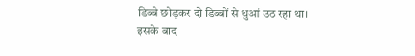डिब्बे छोड़कर दो डिब्बों से धुआं उठ रहा था। इसके बाद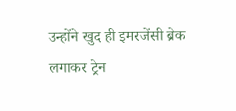उन्होंने खुद ही इमरजेंसी ब्रेक लगाकर ट्रेन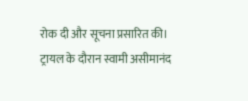रोक दी और सूचना प्रसारित की।
ट्रायल के दौरान स्वामी असीमानंद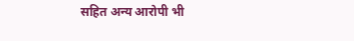सहित अन्य आरोपी भी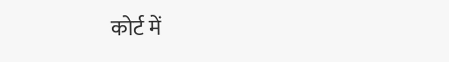कोर्ट में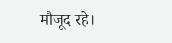मौजूद रहे।